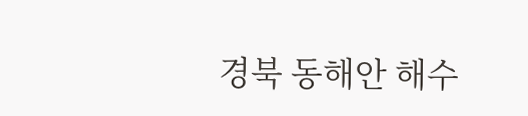경북 동해안 해수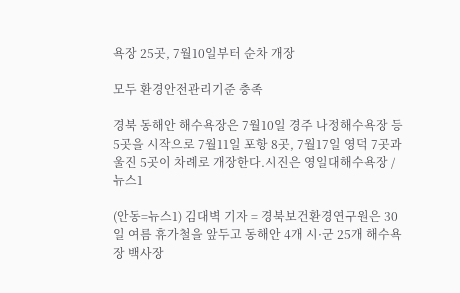욕장 25곳, 7월10일부터 순차 개장

모두 환경안전관리기준 충족

경북 동해안 해수욕장은 7월10일 경주 나정해수욕장 등 5곳을 시작으로 7월11일 포항 8곳, 7월17일 영덕 7곳과 울진 5곳이 차례로 개장한다.시진은 영일대해수욕장 /뉴스1

(안동=뉴스1) 김대벽 기자 = 경북보건환경연구원은 30일 여름 휴가철을 앞두고 동해안 4개 시·군 25개 해수욕장 백사장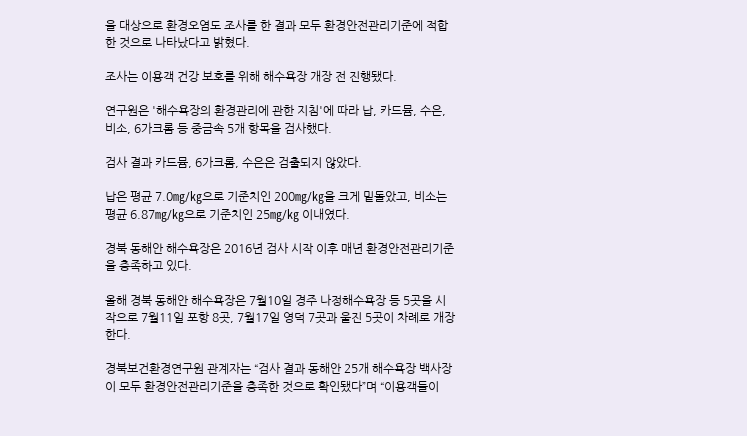을 대상으로 환경오염도 조사를 한 결과 모두 환경안전관리기준에 적합한 것으로 나타났다고 밝혔다.

조사는 이용객 건강 보호를 위해 해수욕장 개장 전 진행됐다.

연구원은 '해수욕장의 환경관리에 관한 지침'에 따라 납, 카드뮴, 수은, 비소, 6가크롬 등 중금속 5개 항목을 검사했다.

검사 결과 카드뮴, 6가크롬, 수은은 검출되지 않았다.

납은 평균 7.0㎎/㎏으로 기준치인 200㎎/㎏을 크게 밑돌았고, 비소는 평균 6.87㎎/㎏으로 기준치인 25㎎/㎏ 이내였다.

경북 동해안 해수욕장은 2016년 검사 시작 이후 매년 환경안전관리기준을 충족하고 있다.

올해 경북 동해안 해수욕장은 7월10일 경주 나정해수욕장 등 5곳을 시작으로 7월11일 포항 8곳, 7월17일 영덕 7곳과 울진 5곳이 차례로 개장한다.

경북보건환경연구원 관계자는 “검사 결과 동해안 25개 해수욕장 백사장이 모두 환경안전관리기준을 충족한 것으로 확인됐다”며 “이용객들이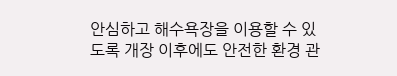안심하고 해수욕장을 이용할 수 있도록 개장 이후에도 안전한 환경 관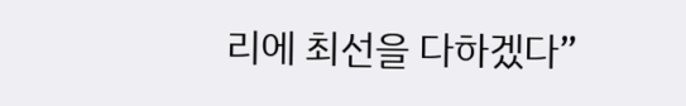리에 최선을 다하겠다”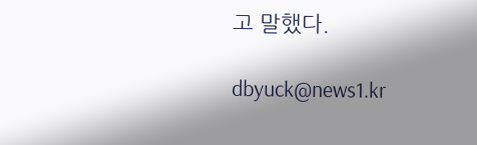고 말했다.

dbyuck@news1.kr